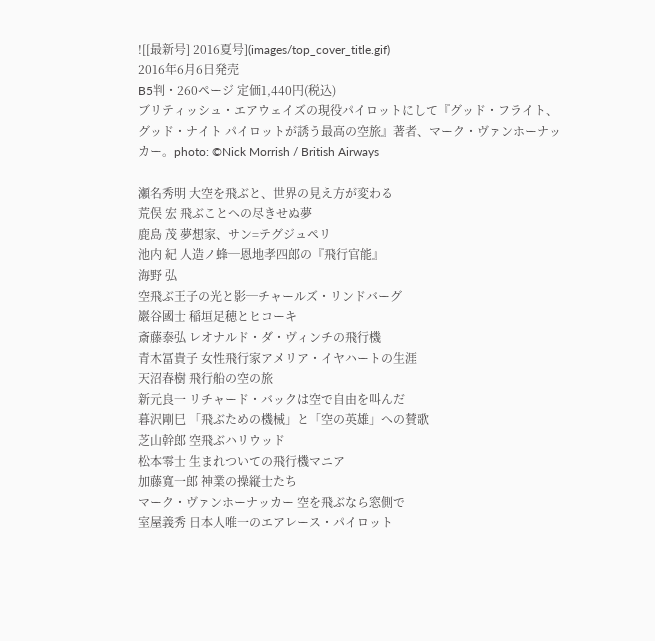![[最新号] 2016夏号](images/top_cover_title.gif)
2016年6月6日発売
B5判・260ページ 定価1,440円(税込)
ブリティッシュ・エアウェイズの現役パイロットにして『グッド・フライト、グッド・ナイト パイロットが誘う最高の空旅』著者、マーク・ヴァンホーナッカー。photo: ©Nick Morrish / British Airways

瀬名秀明 大空を飛ぶと、世界の見え方が変わる
荒俣 宏 飛ぶことへの尽きせぬ夢
鹿島 茂 夢想家、サン=テグジュペリ
池内 紀 人造ノ蜂─恩地孝四郎の『飛行官能』
海野 弘
空飛ぶ王子の光と影─チャールズ・リンドバーグ
巖谷國士 稲垣足穂とヒコーキ
斎藤泰弘 レオナルド・ダ・ヴィンチの飛行機
青木冨貴子 女性飛行家アメリア・イヤハートの生涯
天沼春樹 飛行船の空の旅
新元良一 リチャード・バックは空で自由を叫んだ
暮沢剛巳 「飛ぶための機械」と「空の英雄」への賛歌
芝山幹郎 空飛ぶハリウッド
松本零士 生まれついての飛行機マニア
加藤寬一郎 神業の操縦士たち
マーク・ヴァンホーナッカー 空を飛ぶなら窓側で
室屋義秀 日本人唯一のエアレース・パイロット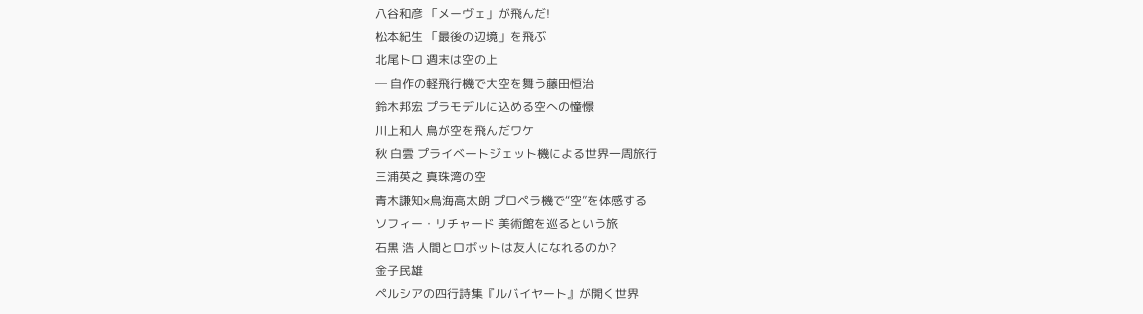八谷和彦 「メーヴェ」が飛んだ!
松本紀生 「最後の辺境」を飛ぶ
北尾トロ 週末は空の上
─ 自作の軽飛行機で大空を舞う藤田恒治
鈴木邦宏 プラモデルに込める空への憧憬
川上和人 鳥が空を飛んだワケ
秋 白雲 プライベートジェット機による世界一周旅行
三浦英之 真珠湾の空
青木謙知×鳥海高太朗 プロペラ機で“空”を体感する
ソフィー・リチャード 美術館を巡るという旅
石黒 浩 人間とロボットは友人になれるのか?
金子民雄
ペルシアの四行詩集『ルバイヤート』が開く世界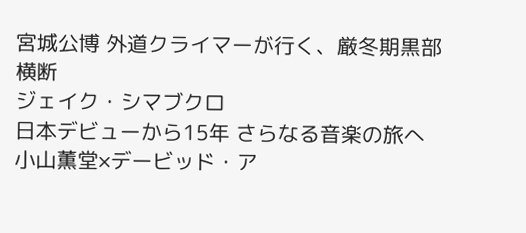宮城公博 外道クライマーが行く、厳冬期黒部横断
ジェイク・シマブクロ
日本デビューから15年 さらなる音楽の旅へ
小山薫堂×デービッド・ア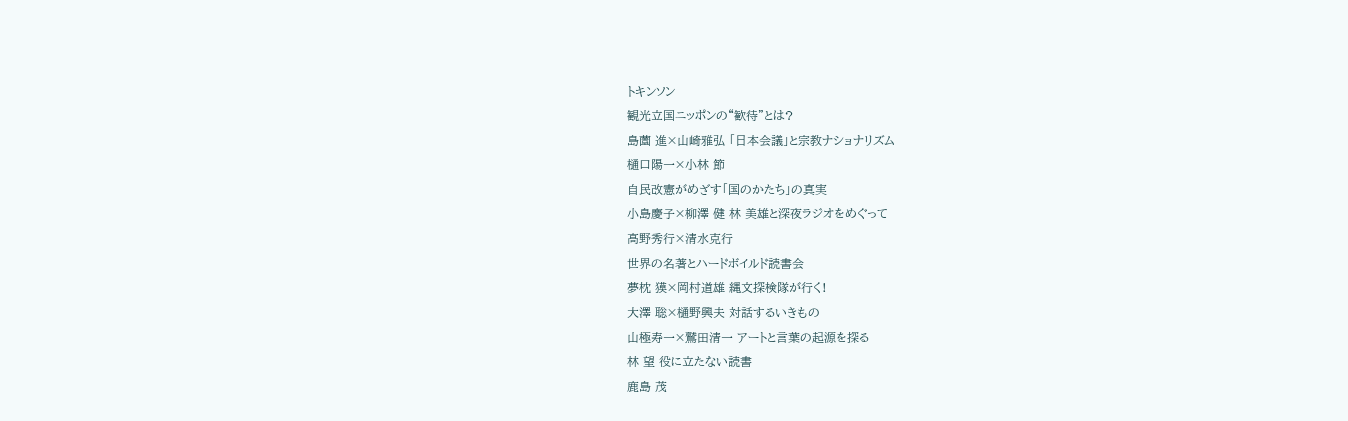トキンソン
観光立国ニッポンの“歓待”とは?
島薗 進×山崎雅弘 「日本会議」と宗教ナショナリズム
樋口陽一×小林 節
自民改憲がめざす「国のかたち」の真実
小島慶子×柳澤 健 林 美雄と深夜ラジオをめぐって
高野秀行×清水克行
世界の名著とハードボイルド読書会
夢枕 獏×岡村道雄 縄文探検隊が行く!
大澤 聡×樋野興夫 対話するいきもの
山極寿一×鷲田清一 アートと言葉の起源を探る
林 望 役に立たない読書
鹿島 茂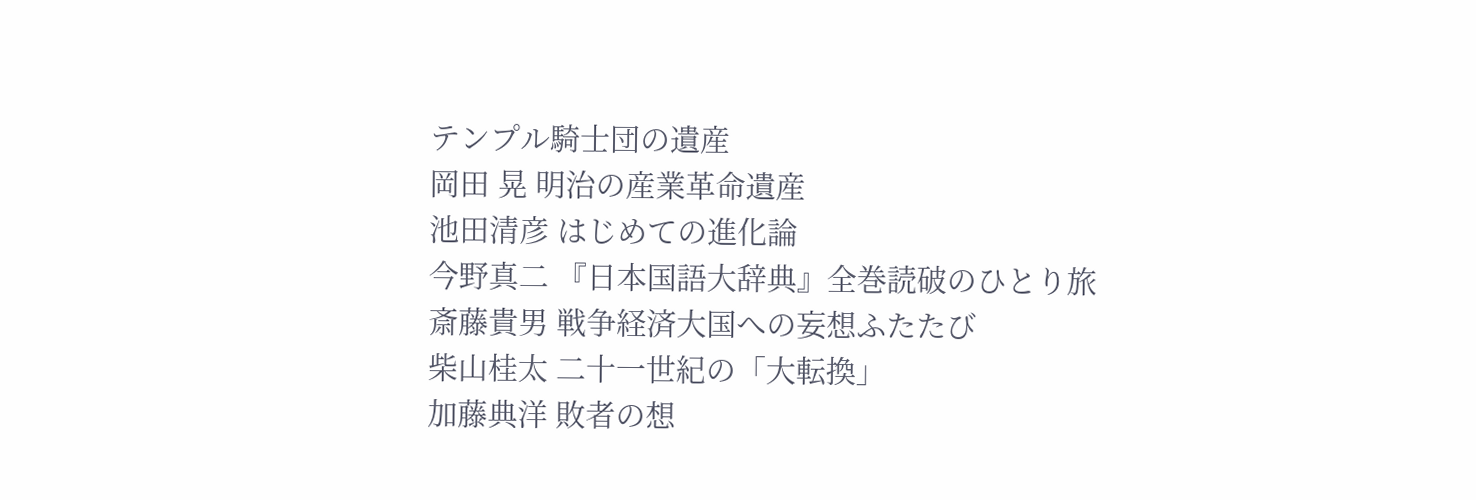テンプル騎士団の遺産
岡田 晃 明治の産業革命遺産
池田清彦 はじめての進化論
今野真二 『日本国語大辞典』全巻読破のひとり旅
斎藤貴男 戦争経済大国への妄想ふたたび
柴山桂太 二十一世紀の「大転換」
加藤典洋 敗者の想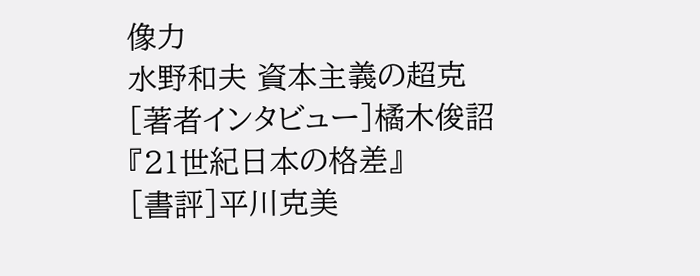像力
水野和夫 資本主義の超克
[著者インタビュー]橘木俊詔 『21世紀日本の格差』
[書評]平川克美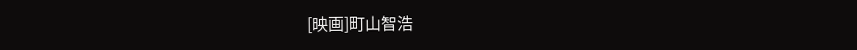[映画]町山智浩